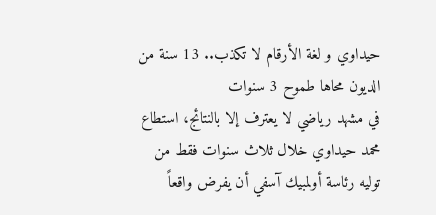حيداوي و لغة الأرقام لا تكذب.. 13 سنة من الديون محاها طموح 3 سنوات
في مشهد رياضي لا يعترف إلا بالنتائج، استطاع محمد حيداوي خلال ثلاث سنوات فقط من توليه رئاسة أولمبيك آسفي أن يفرض واقعاً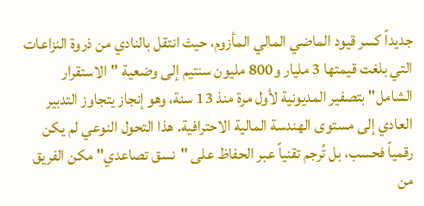جديداً كسر قيود الماضي المالي المأزوم، حيث انتقل بالنادي من ذروة النزاعات التي بلغت قيمتها 3 مليار و800 مليون سنتيم إلى وضعية "الاستقرار الشامل" بتصفير المديونية لأول مرة منذ 13 سنة، وهو إنجاز يتجاوز التدبير العادي إلى مستوى الهندسة المالية الاحترافية. هذا التحول النوعي لم يكن رقمياً فحسب، بل تُرجم تقنياً عبر الحفاظ على "نسق تصاعدي" مكن الفريق من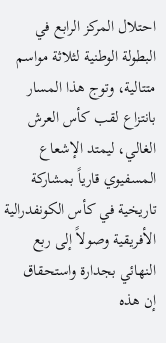احتلال المركز الرابع في البطولة الوطنية لثلاثة مواسم متتالية، وتوج هذا المسار بانتزاع لقب كأس العرش الغالي، ليمتد الإشعاع المسفيوي قارياً بمشاركة تاريخية في كأس الكونفدرالية الأفريقية وصولاً إلى ربع النهائي بجدارة واستحقاق
إن هذه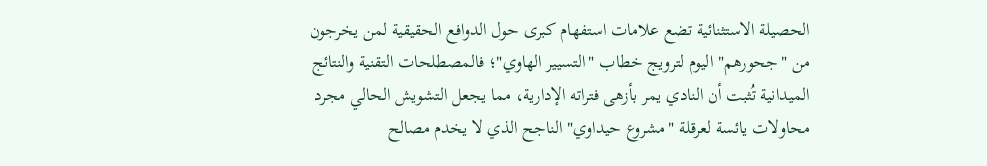الحصيلة الاستثنائية تضع علامات استفهام كبرى حول الدوافع الحقيقية لمن يخرجون من "جحورهم" اليوم لترويج خطاب "التسيير الهاوي"؛ فالمصطلحات التقنية والنتائج الميدانية تُثبت أن النادي يمر بأزهى فتراته الإدارية، مما يجعل التشويش الحالي مجرد محاولات يائسة لعرقلة "مشروع حيداوي" الناجح الذي لا يخدم مصالح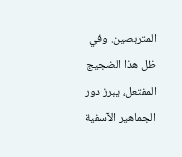المتربصين. وفي ظل هذا الضجيج المفتعل، يبرز دور الجماهير الآسفية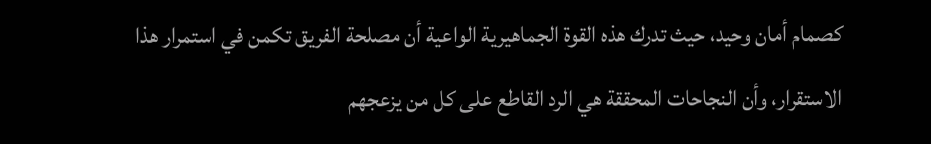كصمام أمان وحيد، حيث تدرك هذه القوة الجماهيرية الواعية أن مصلحة الفريق تكمن في استمرار هذا الاستقرار، وأن النجاحات المحققة هي الرد القاطع على كل من يزعجهم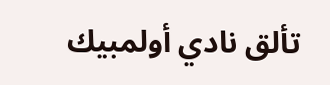تألق نادي أولمبيك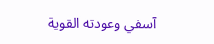آسفي وعودته القوية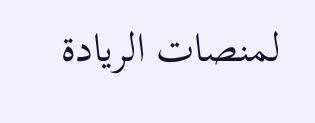لمنصات الريادة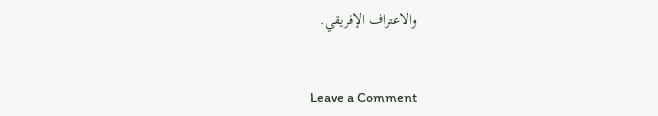والاعتراف الإفريقي.


Leave a Comment